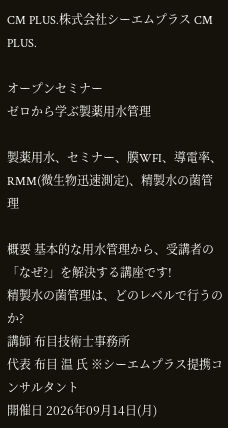CM PLUS.株式会社シーエムプラス CM PLUS.

オープンセミナー
ゼロから学ぶ製薬用水管理

製薬用水、セミナー、膜WFI、導電率、RMM(微生物迅速測定)、精製水の菌管理

概要 基本的な用水管理から、受講者の「なぜ?」を解決する講座です!
精製水の菌管理は、どのレベルで行うのか?
講師 布目技術士事務所
代表 布目 温 氏 ※シーエムプラス提携コンサルタント
開催日 2026年09月14日(月)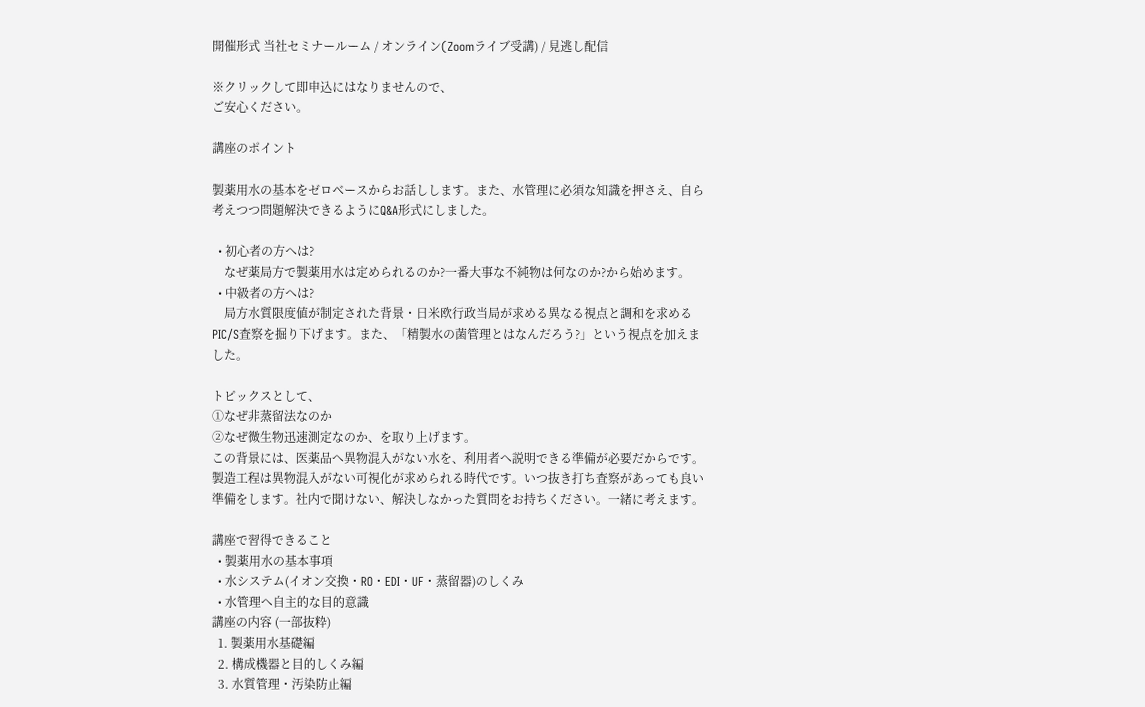開催形式 当社セミナールーム / オンライン(Zoomライブ受講) / 見逃し配信

※クリックして即申込にはなりませんので、
ご安心ください。

講座のポイント

製薬用水の基本をゼロベースからお話しします。また、水管理に必須な知識を押さえ、自ら考えつつ問題解決できるようにQ&A形式にしました。

  • 初心者の方へは?
    なぜ薬局方で製薬用水は定められるのか?一番大事な不純物は何なのか?から始めます。
  • 中級者の方へは?
    局方水質限度値が制定された背景・日米欧行政当局が求める異なる視点と調和を求めるPIC/S査察を掘り下げます。また、「精製水の菌管理とはなんだろう?」という視点を加えました。

トピックスとして、
①なぜ非蒸留法なのか
②なぜ微生物迅速測定なのか、を取り上げます。
この背景には、医薬品へ異物混入がない水を、利用者へ説明できる準備が必要だからです。製造工程は異物混入がない可視化が求められる時代です。いつ抜き打ち査察があっても良い準備をします。社内で聞けない、解決しなかった質問をお持ちください。一緒に考えます。

講座で習得できること
  • 製薬用水の基本事項
  • 水システム(イオン交換・RO・EDI・UF・蒸留器)のしくみ
  • 水管理へ自主的な目的意識
講座の内容 (一部抜粋)
  1. 製薬用水基礎編
  2. 構成機器と目的しくみ編
  3. 水質管理・汚染防止編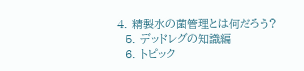4. 精製水の菌管理とは何だろう?
  5. デッドレグの知識編
  6. トピック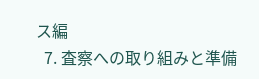ス編
  7. 査察への取り組みと準備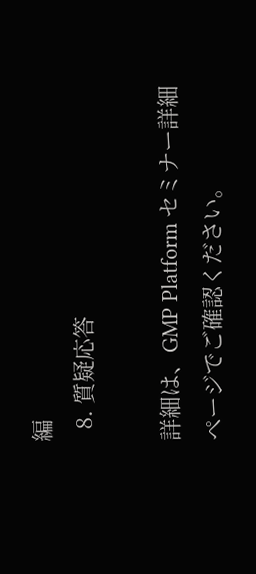編
  8. 質疑応答

詳細は、GMP Platform セミナー詳細ページでご確認ください。